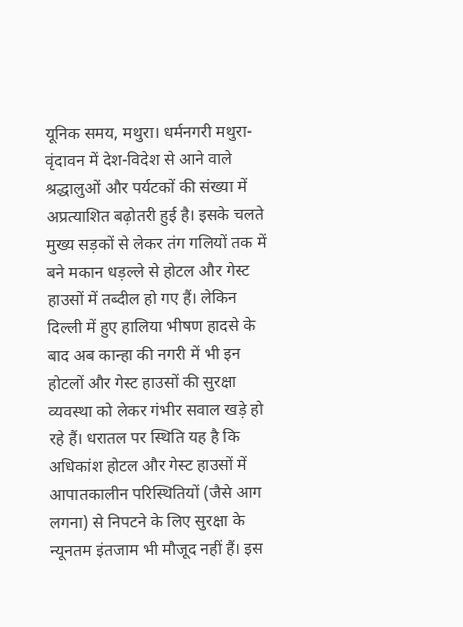यूनिक समय, मथुरा। धर्मनगरी मथुरा-वृंदावन में देश-विदेश से आने वाले श्रद्धालुओं और पर्यटकों की संख्या में अप्रत्याशित बढ़ोतरी हुई है। इसके चलते मुख्य सड़कों से लेकर तंग गलियों तक में बने मकान धड़ल्ले से होटल और गेस्ट हाउसों में तब्दील हो गए हैं। लेकिन दिल्ली में हुए हालिया भीषण हादसे के बाद अब कान्हा की नगरी में भी इन होटलों और गेस्ट हाउसों की सुरक्षा व्यवस्था को लेकर गंभीर सवाल खड़े हो रहे हैं। धरातल पर स्थिति यह है कि अधिकांश होटल और गेस्ट हाउसों में आपातकालीन परिस्थितियों (जैसे आग लगना) से निपटने के लिए सुरक्षा के न्यूनतम इंतजाम भी मौजूद नहीं हैं। इस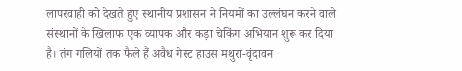लापरवाही को देखते हुए स्थानीय प्रशासन ने नियमों का उल्लंघन करने वाले संस्थानों के खिलाफ एक व्यापक और कड़ा चेकिंग अभियान शुरू कर दिया है। तंग गलियों तक फैले हैं अवैध गेस्ट हाउस मथुरा-वृंदावन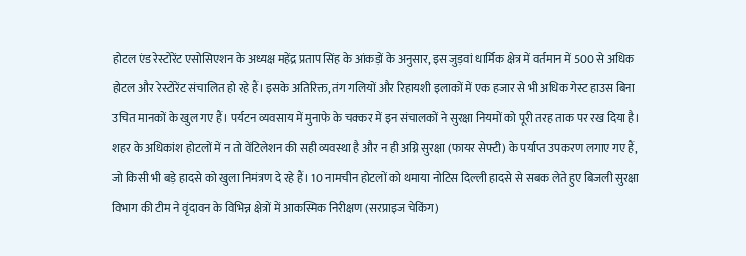होटल एंड रेस्टोरेंट एसोसिएशन के अध्यक्ष महेंद्र प्रताप सिंह के आंकड़ों के अनुसार, इस जुड़वां धार्मिक क्षेत्र में वर्तमान में 500 से अधिक होटल और रेस्टोरेंट संचालित हो रहे हैं। इसके अतिरिक्त, तंग गलियों और रिहायशी इलाकों में एक हजार से भी अधिक गेस्ट हाउस बिना उचित मानकों के खुल गए हैं। पर्यटन व्यवसाय में मुनाफे के चक्कर में इन संचालकों ने सुरक्षा नियमों को पूरी तरह ताक पर रख दिया है। शहर के अधिकांश होटलों में न तो वेंटिलेशन की सही व्यवस्था है और न ही अग्नि सुरक्षा (फायर सेफ्टी) के पर्याप्त उपकरण लगाए गए हैं, जो किसी भी बड़े हादसे को खुला निमंत्रण दे रहे हैं। 10 नामचीन होटलों को थमाया नोटिस दिल्ली हादसे से सबक लेते हुए बिजली सुरक्षा विभाग की टीम ने वृंदावन के विभिन्न क्षेत्रों में आकस्मिक निरीक्षण (सरप्राइज चेकिंग)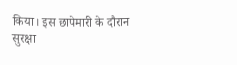किया। इस छापेमारी के दौरान सुरक्षा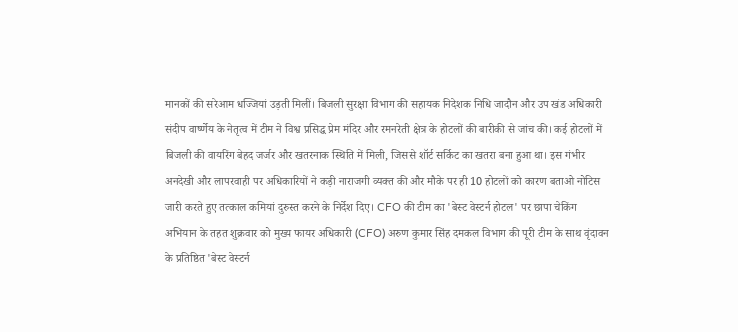मानकों की सरेआम धज्जियां उड़ती मिलीं। बिजली सुरक्षा विभाग की सहायक निदेशक निधि जादौन और उप खंड अधिकारी संदीप वार्ष्णेय के नेतृत्व में टीम ने विश्व प्रसिद्ध प्रेम मंदिर और रमनरेती क्षेत्र के होटलों की बारीकी से जांच की। कई होटलों में बिजली की वायरिंग बेहद जर्जर और खतरनाक स्थिति में मिली, जिससे शॉर्ट सर्किट का खतरा बना हुआ था। इस गंभीर अनदेखी और लापरवाही पर अधिकारियों ने कड़ी नाराजगी व्यक्त की और मौके पर ही 10 होटलों को कारण बताओ नोटिस जारी करते हुए तत्काल कमियां दुरुस्त करने के निर्देश दिए। CFO की टीम का 'बेस्ट वेस्टर्न होटल' पर छापा चेकिंग अभियान के तहत शुक्रवार को मुख्य फायर अधिकारी (CFO) अरुण कुमार सिंह दमकल विभाग की पूरी टीम के साथ वृंदावन के प्रतिष्ठित 'बेस्ट वेस्टर्न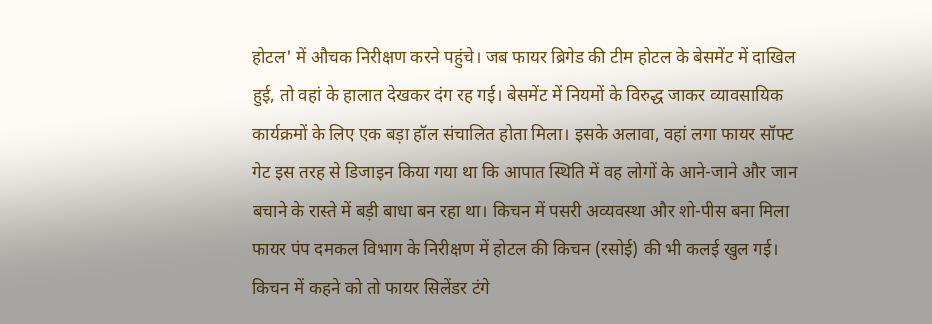होटल' में औचक निरीक्षण करने पहुंचे। जब फायर ब्रिगेड की टीम होटल के बेसमेंट में दाखिल हुई, तो वहां के हालात देखकर दंग रह गई। बेसमेंट में नियमों के विरुद्ध जाकर व्यावसायिक कार्यक्रमों के लिए एक बड़ा हॉल संचालित होता मिला। इसके अलावा, वहां लगा फायर सॉफ्ट गेट इस तरह से डिजाइन किया गया था कि आपात स्थिति में वह लोगों के आने-जाने और जान बचाने के रास्ते में बड़ी बाधा बन रहा था। किचन में पसरी अव्यवस्था और शो-पीस बना मिला फायर पंप दमकल विभाग के निरीक्षण में होटल की किचन (रसोई) की भी कलई खुल गई। किचन में कहने को तो फायर सिलेंडर टंगे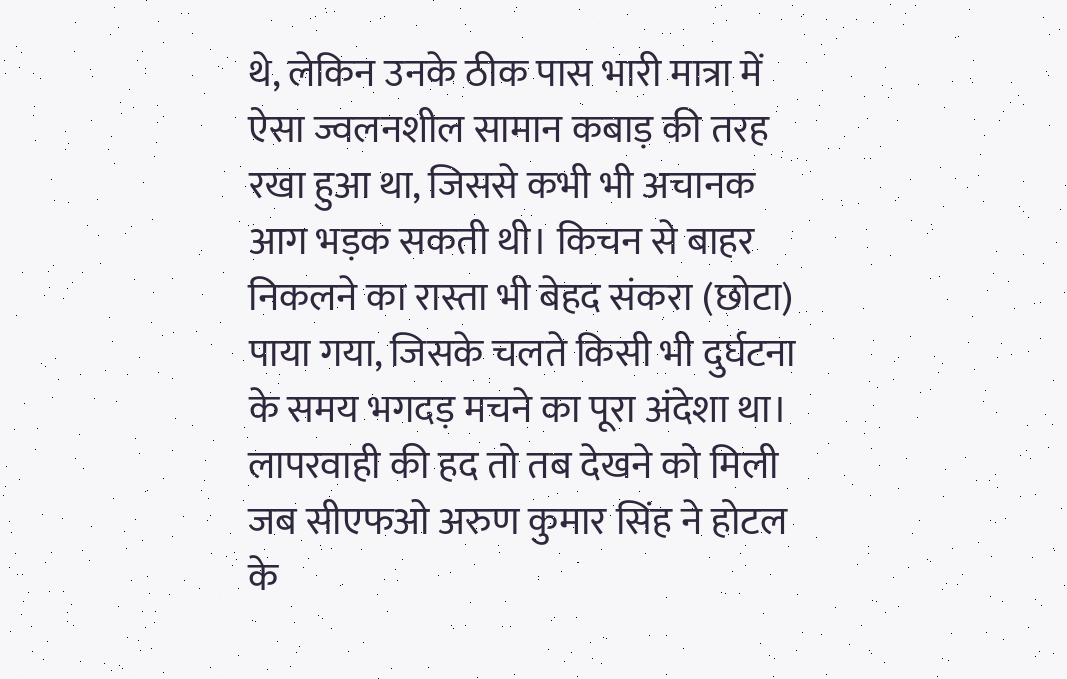थे, लेकिन उनके ठीक पास भारी मात्रा में ऐसा ज्वलनशील सामान कबाड़ की तरह रखा हुआ था, जिससे कभी भी अचानक आग भड़क सकती थी। किचन से बाहर निकलने का रास्ता भी बेहद संकरा (छोटा) पाया गया, जिसके चलते किसी भी दुर्घटना के समय भगदड़ मचने का पूरा अंदेशा था। लापरवाही की हद तो तब देखने को मिली जब सीएफओ अरुण कुमार सिंह ने होटल के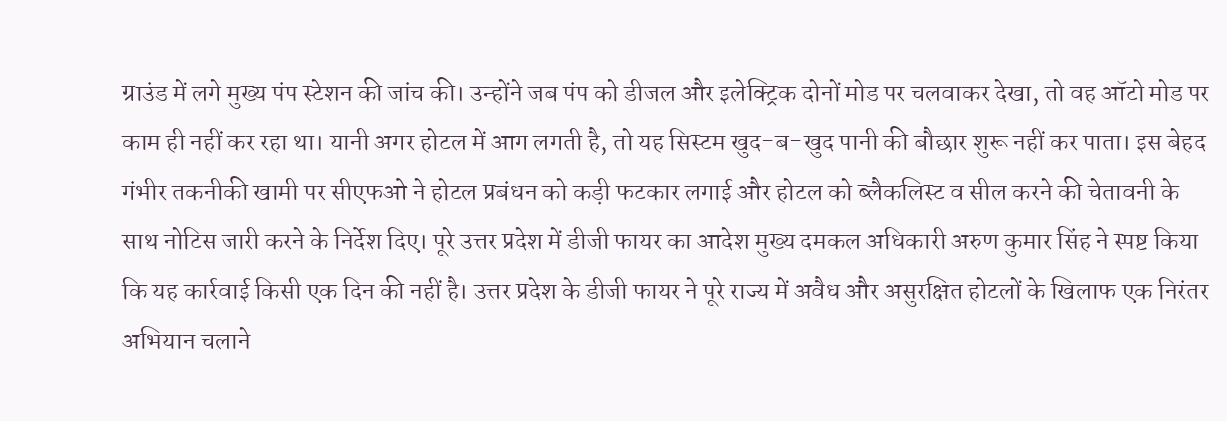ग्राउंड में लगे मुख्य पंप स्टेशन की जांच की। उन्होंने जब पंप को डीजल और इलेक्ट्रिक दोनों मोड पर चलवाकर देखा, तो वह ऑटो मोड पर काम ही नहीं कर रहा था। यानी अगर होटल में आग लगती है, तो यह सिस्टम खुद-ब-खुद पानी की बौछार शुरू नहीं कर पाता। इस बेहद गंभीर तकनीकी खामी पर सीएफओ ने होटल प्रबंधन को कड़ी फटकार लगाई और होटल को ब्लैकलिस्ट व सील करने की चेतावनी के साथ नोटिस जारी करने के निर्देश दिए। पूरे उत्तर प्रदेश में डीजी फायर का आदेश मुख्य दमकल अधिकारी अरुण कुमार सिंह ने स्पष्ट किया कि यह कार्रवाई किसी एक दिन की नहीं है। उत्तर प्रदेश के डीजी फायर ने पूरे राज्य में अवैध और असुरक्षित होटलों के खिलाफ एक निरंतर अभियान चलाने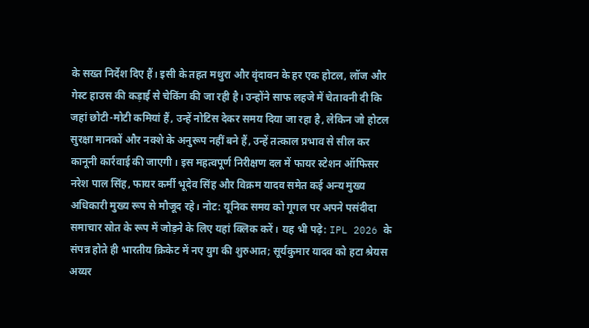के सख्त निर्देश दिए हैं। इसी के तहत मथुरा और वृंदावन के हर एक होटल, लॉज और गेस्ट हाउस की कड़ाई से चेकिंग की जा रही है। उन्होंने साफ लहजे में चेतावनी दी कि जहां छोटी-मोटी कमियां हैं, उन्हें नोटिस देकर समय दिया जा रहा है, लेकिन जो होटल सुरक्षा मानकों और नक्शे के अनुरूप नहीं बने हैं, उन्हें तत्काल प्रभाव से सील कर कानूनी कार्रवाई की जाएगी। इस महत्वपूर्ण निरीक्षण दल में फायर स्टेशन ऑफिसर नरेश पाल सिंह, फायर कर्मी भूदेव सिंह और विक्रम यादव समेत कई अन्य मुख्य अधिकारी मुख्य रूप से मौजूद रहे। नोट: यूनिक समय को गूगल पर अपने पसंदीदा समाचार स्रोत के रूप में जोड़ने के लिए यहां क्लिक करें। यह भी पढ़े: IPL 2026 के संपन्न होते ही भारतीय क्रिकेट में नए युग की शुरुआत; सूर्यकुमार यादव को हटा श्रेयस अय्यर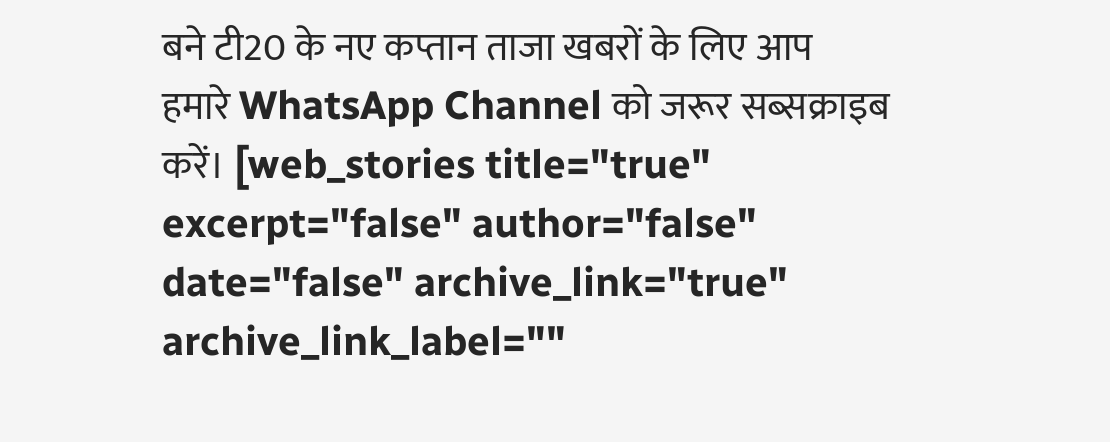बने टी20 के नए कप्तान ताजा खबरों के लिए आप हमारे WhatsApp Channel को जरूर सब्सक्राइब करें। [web_stories title="true" excerpt="false" author="false" date="false" archive_link="true" archive_link_label=""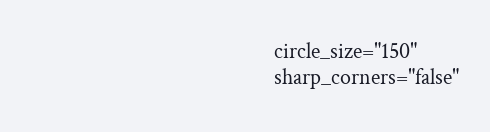circle_size="150" sharp_corners="false"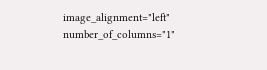image_alignment="left" number_of_columns="1"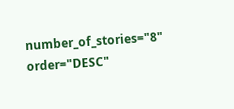number_of_stories="8" order="DESC"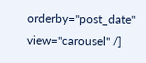orderby="post_date" view="carousel" /]